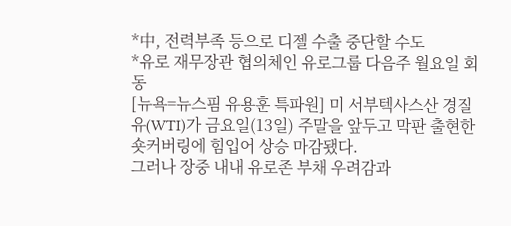*中, 전력부족 등으로 디젤 수출 중단할 수도
*유로 재무장관 협의체인 유로그룹 다음주 월요일 회동
[뉴욕=뉴스핌 유용훈 특파원] 미 서부텍사스산 경질유(WTI)가 금요일(13일) 주말을 앞두고 막판 출현한 숏커버링에 힘입어 상승 마감됐다.
그러나 장중 내내 유로존 부채 우려감과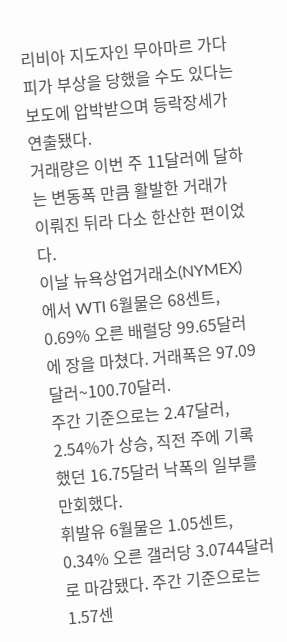리비아 지도자인 무아마르 가다피가 부상을 당했을 수도 있다는 보도에 압박받으며 등락장세가 연출됐다.
거래량은 이번 주 11달러에 달하는 변동폭 만큼 활발한 거래가 이뤄진 뒤라 다소 한산한 편이었다.
이날 뉴욕상업거래소(NYMEX)에서 WTI 6월물은 68센트, 0.69% 오른 배럴당 99.65달러에 장을 마쳤다. 거래폭은 97.09달러~100.70달러.
주간 기준으로는 2.47달러, 2.54%가 상승, 직전 주에 기록했던 16.75달러 낙폭의 일부를 만회했다.
휘발유 6월물은 1.05센트, 0.34% 오른 갤러당 3.0744달러로 마감됐다. 주간 기준으로는 1.57센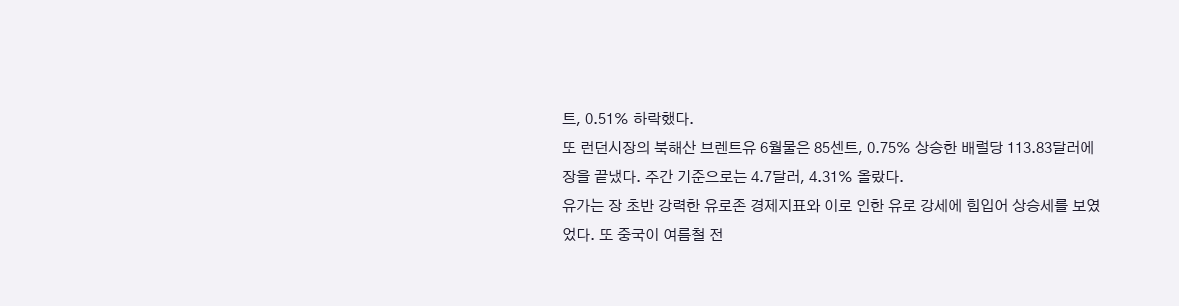트, 0.51% 하락했다.
또 런던시장의 북해산 브렌트유 6월물은 85센트, 0.75% 상승한 배럴당 113.83달러에 장을 끝냈다. 주간 기준으로는 4.7달러, 4.31% 올랐다.
유가는 장 초반 강력한 유로존 경제지표와 이로 인한 유로 강세에 힘입어 상승세를 보였었다. 또 중국이 여름철 전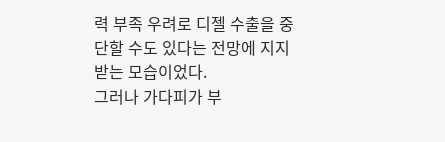력 부족 우려로 디젤 수출을 중단할 수도 있다는 전망에 지지받는 모습이었다.
그러나 가다피가 부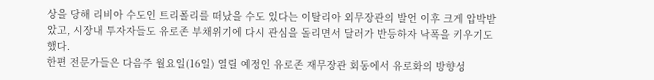상을 당해 리비아 수도인 트리폴리를 떠났을 수도 있다는 이탈리아 외무장관의 발언 이후 크게 압박받았고, 시장내 투자자들도 유로존 부채위기에 다시 관심을 돌리면서 달러가 반등하자 낙폭을 키우기도 했다.
한편 전문가들은 다음주 월요일(16일) 열릴 예정인 유로존 재무장관 회동에서 유로화의 방향성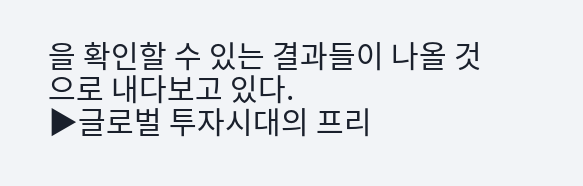을 확인할 수 있는 결과들이 나올 것으로 내다보고 있다.
▶글로벌 투자시대의 프리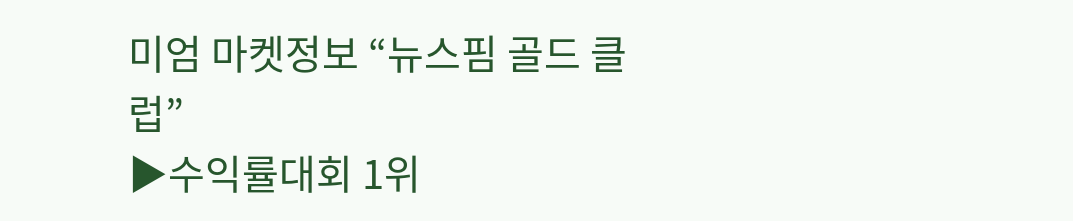미엄 마켓정보 “뉴스핌 골드 클럽”
▶수익률대회 1위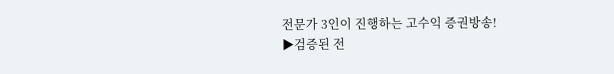전문가 3인이 진행하는 고수익 증권방송!
▶검증된 전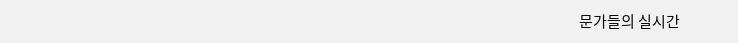문가들의 실시간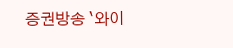증권방송 `와이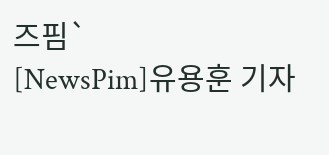즈핌`
[NewsPim]유용훈 기자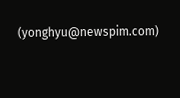(yonghyu@newspim.com)